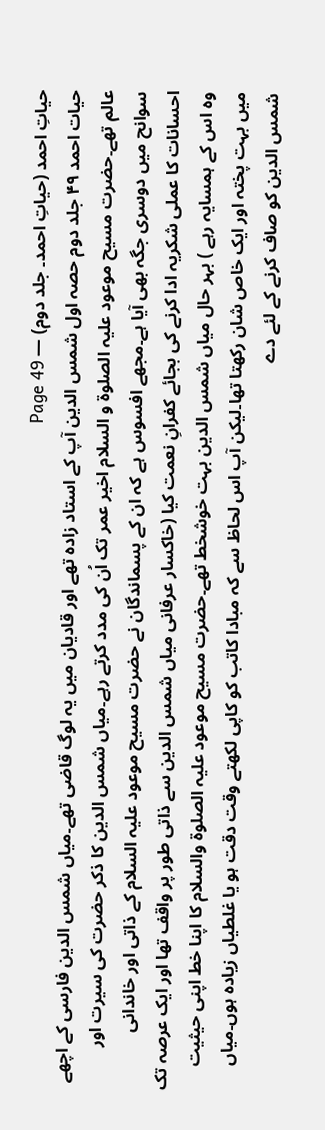حیاتِ احمد (حیاتِ احمد۔ جلد دوم) — Page 49
حیات احمد ۴۹ جلد دوم حصہ اول شمس الدین آپ کے استاد زادہ تھے اور قادیان میں یہ لوگ قاضی تھے۔میاں شمس الدین فارسی کے اچھے عالم تھے۔حضرت مسیح موعود علیہ الصلوۃ و السلام اخیر عمر تک اُن کی مدد کرتے رہے۔میاں شمس الدین کا ذکر حضرت کی سیرت اور سوانح میں دوسری جگہ بھی آیا ہے۔مجھے افسوس ہے کہ ان کے پسماندگان نے حضرت مسیح موعود علیہ السلام کے ذاتی اور خاندانی احسانات کا عملی شکریہ ادا کرنے کی بجائے کفرانِ نعمت کیا (خاکسار عرفانی میاں شمس الدین سے ذاتی طور پر واقف تھا اور ایک عرصہ تک وہ اس کے ہمسایہ رہے ) بہر حال میاں شمس الدین بہت خوشخط تھے۔حضرت مسیح موعود علیہ الصلوۃ والسلام کا اپنا خط اپنی حیثیت میں بہت پختہ اور ایک خاص شان رکھتا تھا۔لیکن آپ اس لحاظ سے کہ مبادا کاتب کو کاپی لکھتے وقت دقت ہو یا غلطیاں زیادہ ہوں۔میاں شمس الدین کو صاف کرنے کے لئے دے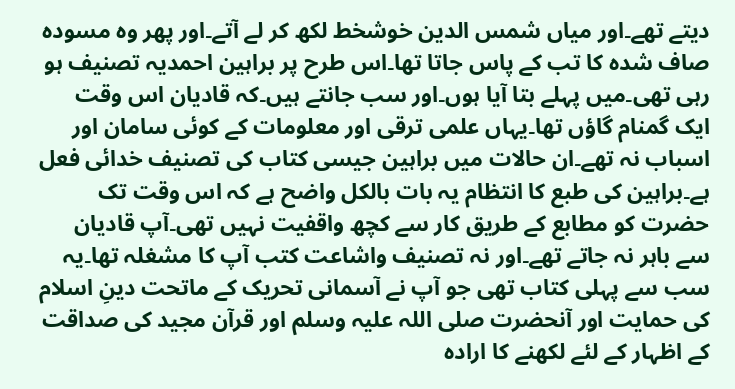دیتے تھے۔اور میاں شمس الدین خوشخط لکھ کر لے آتے۔اور پھر وہ مسودہ صاف شدہ کا تب کے پاس جاتا تھا۔اس طرح پر براہین احمدیہ تصنیف ہو رہی تھی۔میں پہلے بتا آیا ہوں۔اور سب جانتے ہیں۔کہ قادیان اس وقت ایک گمنام گاؤں تھا۔یہاں علمی ترقی اور معلومات کے کوئی سامان اور اسباب نہ تھے۔ان حالات میں براہین جیسی کتاب کی تصنیف خدائی فعل ہے۔براہین کی طبع کا انتظام یہ بات بالکل واضح ہے کہ اس وقت تک حضرت کو مطابع کے طریق کار سے کچھ واقفیت نہیں تھی۔آپ قادیان سے باہر نہ جاتے تھے۔اور نہ تصنیف واشاعت کتب آپ کا مشغلہ تھا۔یہ سب سے پہلی کتاب تھی جو آپ نے آسمانی تحریک کے ماتحت دینِ اسلام کی حمایت اور آنحضرت صلی اللہ علیہ وسلم اور قرآن مجید کی صداقت کے اظہار کے لئے لکھنے کا ارادہ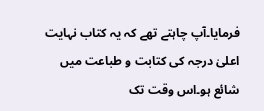فرمایا۔آپ چاہتے تھے کہ یہ کتاب نہایت اعلیٰ درجہ کی کتابت و طباعت میں شائع ہو۔اس وقت تک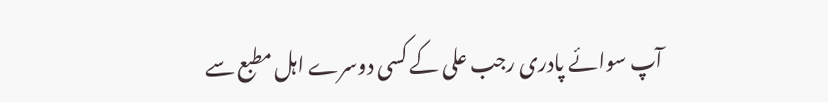آپ سوائے پادری رجب علی کے کسی دوسرے اہل مطبع سے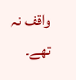واقف نہ تھے۔